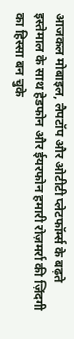आजकल मोबाइल, लैपटॉप और ओटीटी प्लेटफॉर्म्स के बढ़ते इस्तेमाल के साथ हेडफोन और ईयरफोन हमारी रोज़मर्रा की ज़िंदगी का हिस्सा बन चुके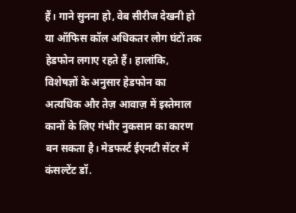हैं। गाने सुनना हो, वेब सीरीज देखनी हो या ऑफिस कॉल अधिकतर लोग घंटों तक हेडफोन लगाए रहते हैं। हालांकि, विशेषज्ञों के अनुसार हेडफोन का अत्यधिक और तेज़ आवाज़ में इस्तेमाल कानों के लिए गंभीर नुकसान का कारण बन सकता है। मेडफर्स्ट ईएनटी सेंटर में कंसल्टेंट डॉ.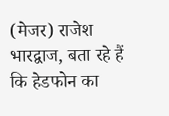(मेजर) राजेश भारद्वाज, बता रहे हैं कि हेडफोन का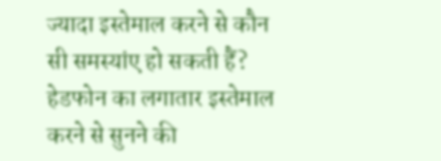ज्यादा इस्तेमाल करने से कौन सी समस्यांए हो सकती हैं?
हेडफोन का लगातार इस्तेमाल करने से सुनने की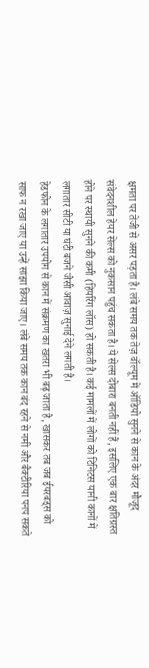क्षमता पर तेजी से असर पड़ता है। लंबे समय तक तेज़ वॉल्यूम में ऑडियो सुनने से कान के अंदर मौजूद संवेदनशील हेयर सेल्स को नुकसान पहुंच सकता है। ये सेल्स दोबारा बनती नहीं हैं, इसलिए एक बार क्षतिग्रस्त होने पर स्थायी सुनने की कमी (हियरिंग लॉस) हो सकती है। कई मामलों में लोगों को टिनिटस यानी कानों में लगातार सीटी या घंटी बजने जैसी आवाज़ सुनाई देने लगती है।
हेडफोन के लगातार उपयोग से कान में संक्रमण का खतरा भी बढ़ जाता है, खासकर तब जब ईयरबड्स को साफ न रखा जाए या उन्हें साझा किया जाए। लंबे समय तक कान बंद रहने से नमी और बैक्टीरिया पनप सकते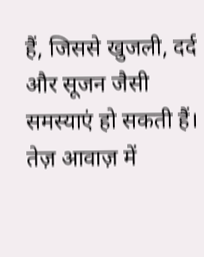हैं, जिससे खुजली, दर्द और सूजन जैसी समस्याएं हो सकती हैं।
तेज़ आवाज़ में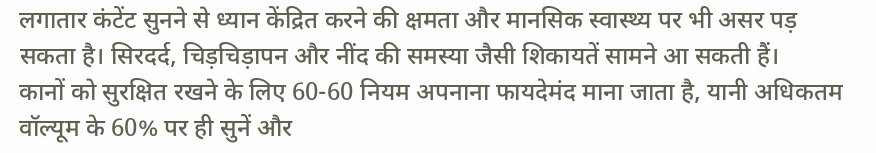लगातार कंटेंट सुनने से ध्यान केंद्रित करने की क्षमता और मानसिक स्वास्थ्य पर भी असर पड़ सकता है। सिरदर्द, चिड़चिड़ापन और नींद की समस्या जैसी शिकायतें सामने आ सकती हैं।
कानों को सुरक्षित रखने के लिए 60-60 नियम अपनाना फायदेमंद माना जाता है, यानी अधिकतम वॉल्यूम के 60% पर ही सुनें और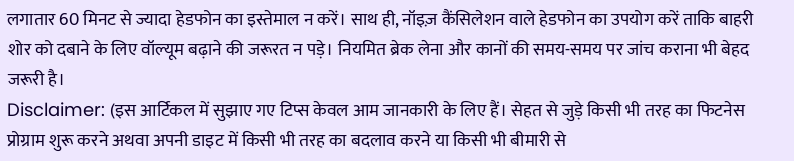लगातार 60 मिनट से ज्यादा हेडफोन का इस्तेमाल न करें। साथ ही, नॉइज़ कैंसिलेशन वाले हेडफोन का उपयोग करें ताकि बाहरी शोर को दबाने के लिए वॉल्यूम बढ़ाने की जरूरत न पड़े। नियमित ब्रेक लेना और कानों की समय-समय पर जांच कराना भी बेहद जरूरी है।
Disclaimer: (इस आर्टिकल में सुझाए गए टिप्स केवल आम जानकारी के लिए हैं। सेहत से जुड़े किसी भी तरह का फिटनेस प्रोग्राम शुरू करने अथवा अपनी डाइट में किसी भी तरह का बदलाव करने या किसी भी बीमारी से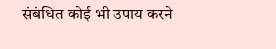संबंधित कोई भी उपाय करने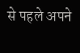से पहले अपने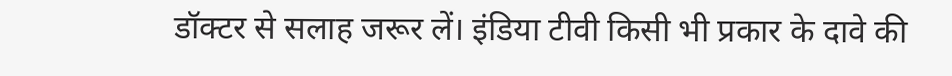डॉक्टर से सलाह जरूर लें। इंडिया टीवी किसी भी प्रकार के दावे की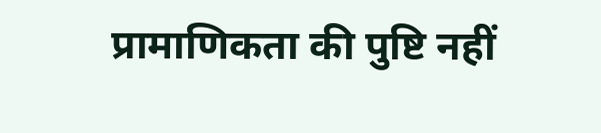प्रामाणिकता की पुष्टि नहीं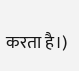करता है।)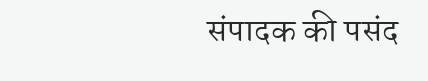संपादक की पसंद